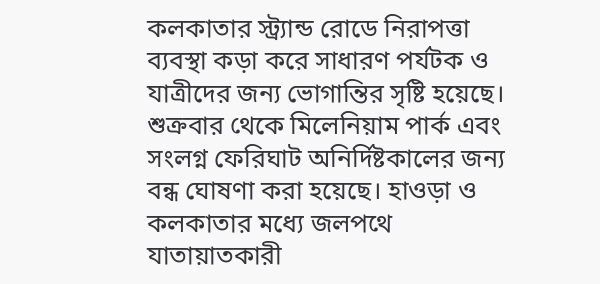কলকাতার স্ট্র্যান্ড রোডে নিরাপত্তা ব্যবস্থা কড়া করে সাধারণ পর্যটক ও যাত্রীদের জন্য ভোগান্তির সৃষ্টি হয়েছে। শুক্রবার থেকে মিলেনিয়াম পার্ক এবং সংলগ্ন ফেরিঘাট অনির্দিষ্টকালের জন্য বন্ধ ঘোষণা করা হয়েছে। হাওড়া ও কলকাতার মধ্যে জলপথে যাতায়াতকারী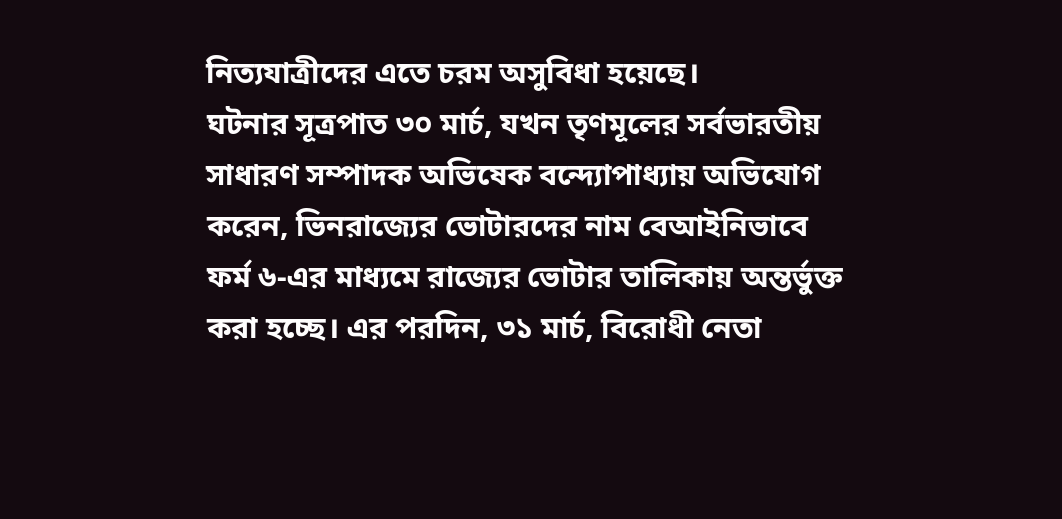নিত্যযাত্রীদের এতে চরম অসুবিধা হয়েছে।
ঘটনার সূত্রপাত ৩০ মার্চ, যখন তৃণমূলের সর্বভারতীয় সাধারণ সম্পাদক অভিষেক বন্দ্যোপাধ্যায় অভিযোগ করেন, ভিনরাজ্যের ভোটারদের নাম বেআইনিভাবে ফর্ম ৬-এর মাধ্যমে রাজ্যের ভোটার তালিকায় অন্তর্ভুক্ত করা হচ্ছে। এর পরদিন, ৩১ মার্চ, বিরোধী নেতা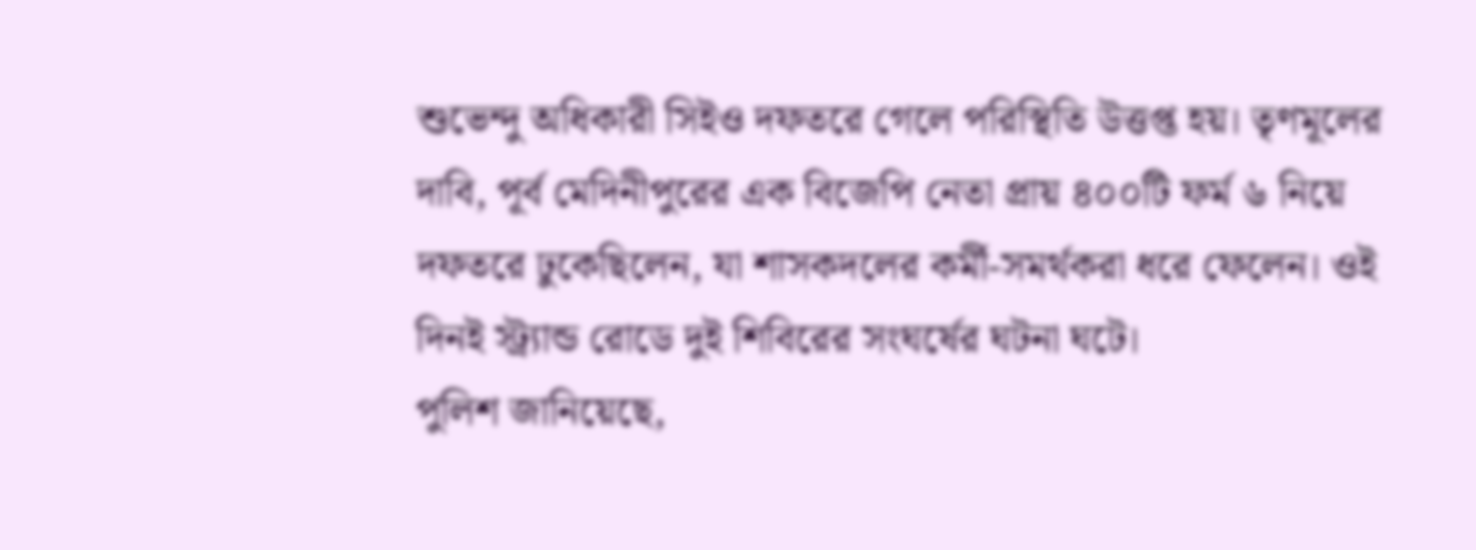শুভেন্দু অধিকারী সিইও দফতরে গেলে পরিস্থিতি উত্তপ্ত হয়। তৃণমূলের দাবি, পূর্ব মেদিনীপুরের এক বিজেপি নেতা প্রায় ৪০০টি ফর্ম ৬ নিয়ে দফতরে ঢুকেছিলেন, যা শাসকদলের কর্মী-সমর্থকরা ধরে ফেলেন। ওই দিনই স্ট্র্যান্ড রোডে দুই শিবিরের সংঘর্ষের ঘটনা ঘটে।
পুলিশ জানিয়েছে,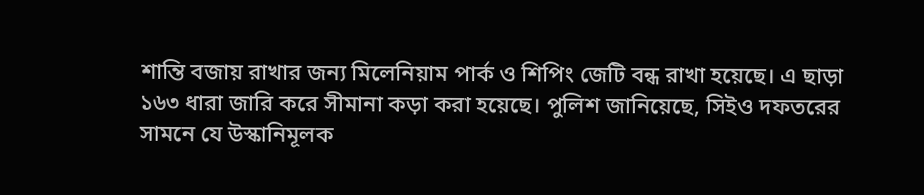শান্তি বজায় রাখার জন্য মিলেনিয়াম পার্ক ও শিপিং জেটি বন্ধ রাখা হয়েছে। এ ছাড়া ১৬৩ ধারা জারি করে সীমানা কড়া করা হয়েছে। পুলিশ জানিয়েছে, সিইও দফতরের সামনে যে উস্কানিমূলক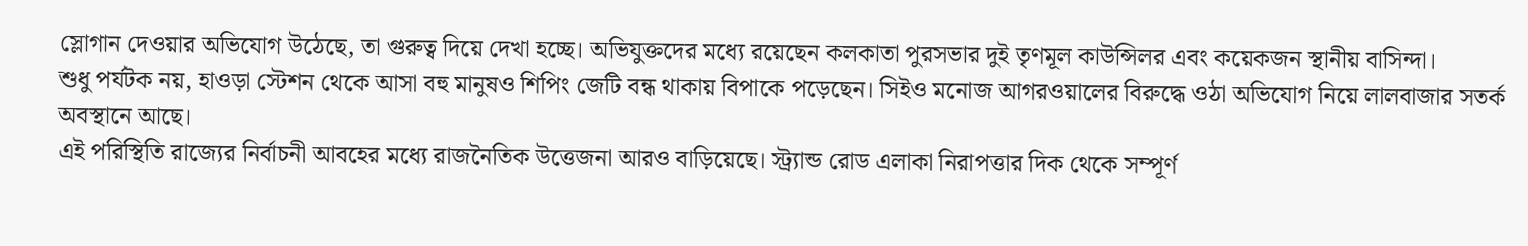স্লোগান দেওয়ার অভিযোগ উঠেছে, তা গুরুত্ব দিয়ে দেখা হচ্ছে। অভিযুক্তদের মধ্যে রয়েছেন কলকাতা পুরসভার দুই তৃণমূল কাউন্সিলর এবং কয়েকজন স্থানীয় বাসিন্দা।
শুধু পর্যটক নয়, হাওড়া স্টেশন থেকে আসা বহু মানুষও শিপিং জেটি বন্ধ থাকায় বিপাকে পড়েছেন। সিইও মনোজ আগরওয়ালের বিরুদ্ধে ওঠা অভিযোগ নিয়ে লালবাজার সতর্ক অবস্থানে আছে।
এই পরিস্থিতি রাজ্যের নির্বাচনী আবহের মধ্যে রাজনৈতিক উত্তেজনা আরও বাড়িয়েছে। স্ট্র্যান্ড রোড এলাকা নিরাপত্তার দিক থেকে সম্পূর্ণ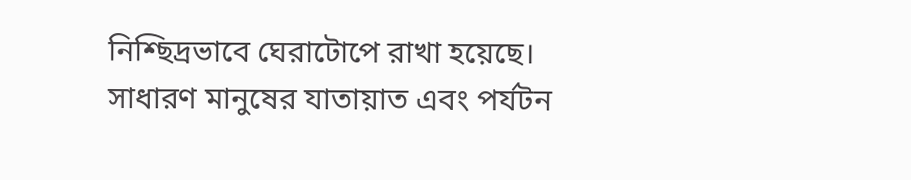নিশ্ছিদ্রভাবে ঘেরাটোপে রাখা হয়েছে। সাধারণ মানুষের যাতায়াত এবং পর্যটন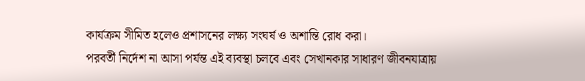কার্যক্রম সীমিত হলেও প্রশাসনের লক্ষ্য সংঘর্ষ ও অশান্তি রোধ করা।
পরবর্তী নির্দেশ না আসা পর্যন্ত এই ব্যবস্থা চলবে এবং সেখানকার সাধারণ জীবনযাত্রায়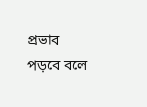প্রভাব পড়বে বলে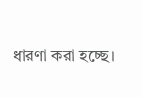ধারণা করা হচ্ছে।